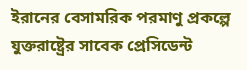ইরানের বেসামরিক পরমাণু প্রকল্পে যুক্তরাষ্ট্রের সাবেক প্রেসিডেন্ট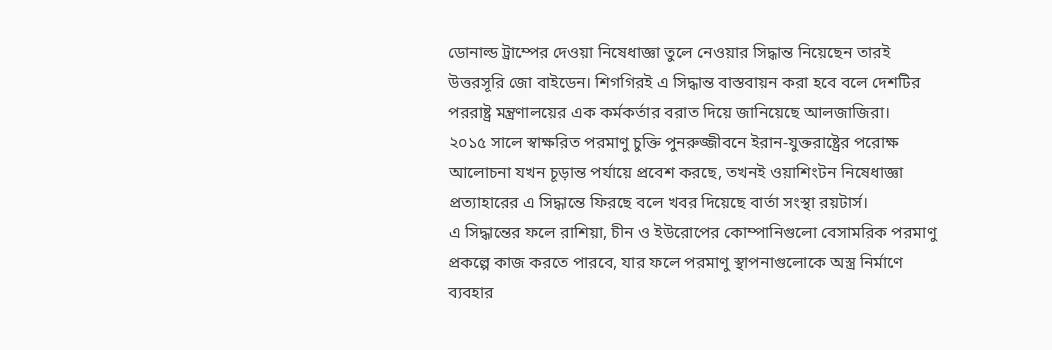ডোনাল্ড ট্রাম্পের দেওয়া নিষেধাজ্ঞা তুলে নেওয়ার সিদ্ধান্ত নিয়েছেন তারই উত্তরসূরি জো বাইডেন। শিগগিরই এ সিদ্ধান্ত বাস্তবায়ন করা হবে বলে দেশটির পররাষ্ট্র মন্ত্রণালয়ের এক কর্মকর্তার বরাত দিয়ে জানিয়েছে আলজাজিরা।
২০১৫ সালে স্বাক্ষরিত পরমাণু চুক্তি পুনরুজ্জীবনে ইরান-যুক্তরাষ্ট্রের পরোক্ষ আলোচনা যখন চূড়ান্ত পর্যায়ে প্রবেশ করছে, তখনই ওয়াশিংটন নিষেধাজ্ঞা প্রত্যাহারের এ সিদ্ধান্তে ফিরছে বলে খবর দিয়েছে বার্তা সংস্থা রয়টার্স।
এ সিদ্ধান্তের ফলে রাশিয়া, চীন ও ইউরোপের কোম্পানিগুলো বেসামরিক পরমাণু প্রকল্পে কাজ করতে পারবে, যার ফলে পরমাণু স্থাপনাগুলোকে অস্ত্র নির্মাণে ব্যবহার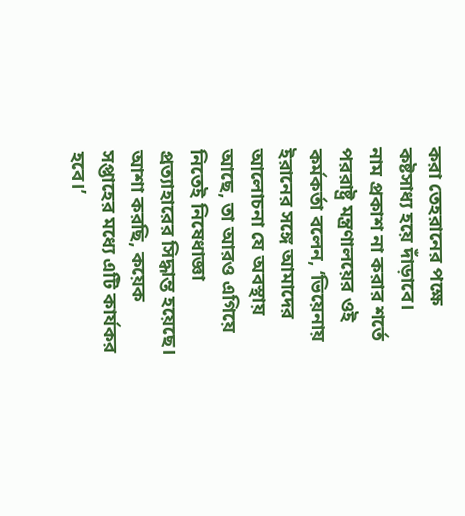করা তেহরানের পক্ষে কষ্টসাধ্য হয়ে দাঁড়াবে।
নাম প্রকাশ না করার শর্তে পররাষ্ট্র মন্ত্রণালয়ের ওই কর্মকর্তা বলেন, ‘ভিয়েনায় ইরানের সঙ্গে আমাদের আলোচনা যে অবস্থায় আছে, তা আরও এগিয়ে নিতেই নিষেধাজ্ঞা প্রত্যাহারের সিদ্ধান্ত হয়েছে। আশা করছি, কয়েক সপ্তাহের মধ্যে এটি কার্যকর হবে।’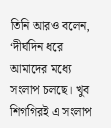তিনি আরও বলেন, ‘দীর্ঘদিন ধরে আমাদের মধ্যে সংলাপ চলছে। খুব শিগগিরই এ সংলাপ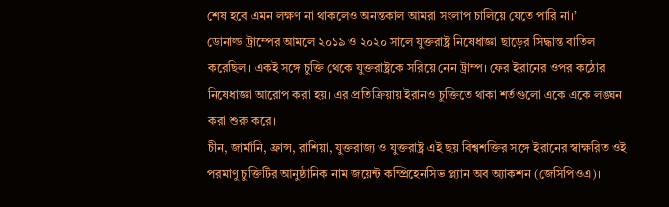শেষ হবে এমন লক্ষণ না থাকলেও অনন্তকাল আমরা সংলাপ চালিয়ে যেতে পারি না।’
ডোনাল্ড ট্রাম্পের আমলে ২০১৯ ও ২০২০ সালে যুক্তরাষ্ট্র নিষেধাজ্ঞা ছাড়ের সিদ্ধান্ত বাতিল করেছিল। একই সঙ্গে চুক্তি থেকে যুক্তরাষ্ট্রকে সরিয়ে নেন ট্রাম্প। ফের ইরানের ওপর কঠোর নিষেধাজ্ঞা আরোপ করা হয়। এর প্রতিক্রিয়ায় ইরানও চুক্তিতে থাকা শর্তগুলো একে একে লঙ্ঘন করা শুরু করে।
চীন, জার্মানি, ফ্রান্স, রাশিয়া, যুক্তরাজ্য ও যুক্তরাষ্ট্র এই ছয় বিশ্বশক্তির সঙ্গে ইরানের স্বাক্ষরিত ওই পরমাণু চুক্তিটির আনুষ্ঠানিক নাম জয়েন্ট কম্প্রিহেনসিভ প্ল্যান অব অ্যাকশন (জেসিপিওএ)।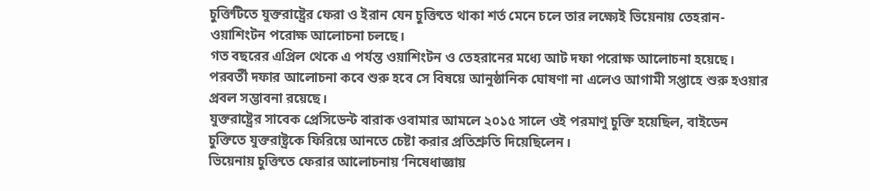চুক্তিটিতে যুক্তরাষ্ট্রের ফেরা ও ইরান যেন চুক্তিতে থাকা শর্ত মেনে চলে তার লক্ষ্যেই ভিয়েনায় তেহরান-ওয়াশিংটন পরোক্ষ আলোচনা চলছে।
গত বছরের এপ্রিল থেকে এ পর্যন্ত ওয়াশিংটন ও তেহরানের মধ্যে আট দফা পরোক্ষ আলোচনা হয়েছে। পরবর্তী দফার আলোচনা কবে শুরু হবে সে বিষয়ে আনুষ্ঠানিক ঘোষণা না এলেও আগামী সপ্তাহে শুরু হওয়ার প্রবল সম্ভাবনা রয়েছে।
যুক্তরাষ্ট্রের সাবেক প্রেসিডেন্ট বারাক ওবামার আমলে ২০১৫ সালে ওই পরমাণু চুক্তি হয়েছিল, বাইডেন চুক্তিতে যুক্তরাষ্ট্রকে ফিরিয়ে আনতে চেষ্টা করার প্রতিশ্রুতি দিয়েছিলেন।
ভিয়েনায় চুক্তিতে ফেরার আলোচনায় ‘নিষেধাজ্ঞায়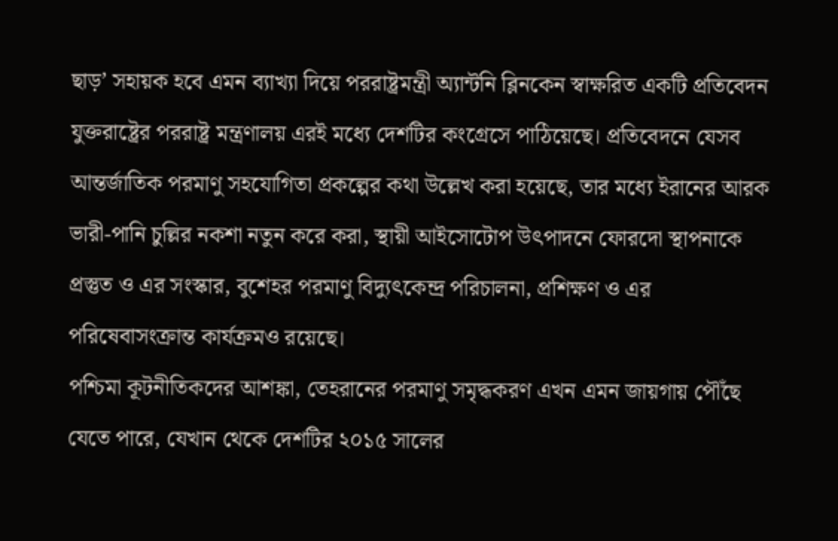ছাড়’ সহায়ক হবে এমন ব্যাখ্যা দিয়ে পররাষ্ট্রমন্ত্রী অ্যান্টনি ব্লিনকেন স্বাক্ষরিত একটি প্রতিবেদন যুক্তরাষ্ট্রের পররাষ্ট্র মন্ত্রণালয় এরই মধ্যে দেশটির কংগ্রেসে পাঠিয়েছে। প্রতিবেদনে যেসব আন্তর্জাতিক পরমাণু সহযোগিতা প্রকল্পের কথা উল্লেখ করা হয়েছে, তার মধ্যে ইরানের আরক ভারী-পানি চুল্লির নকশা নতুন করে করা, স্থায়ী আইসোটোপ উৎপাদনে ফোরদো স্থাপনাকে প্রস্তুত ও এর সংস্কার, বুশেহর পরমাণু বিদ্যুৎকেন্দ্র পরিচালনা, প্রশিক্ষণ ও এর পরিষেবাসংক্রান্ত কার্যক্রমও রয়েছে।
পশ্চিমা কূটনীতিকদের আশঙ্কা, তেহরানের পরমাণু সমৃদ্ধকরণ এখন এমন জায়গায় পৌঁছে যেতে পারে, যেখান থেকে দেশটির ২০১৫ সালের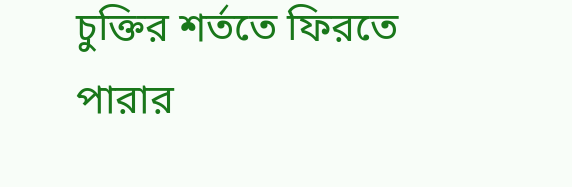চুক্তির শর্ততে ফিরতে পারার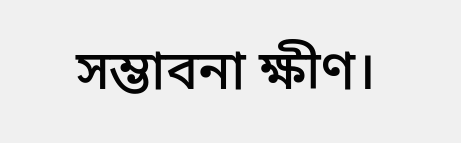সম্ভাবনা ক্ষীণ।